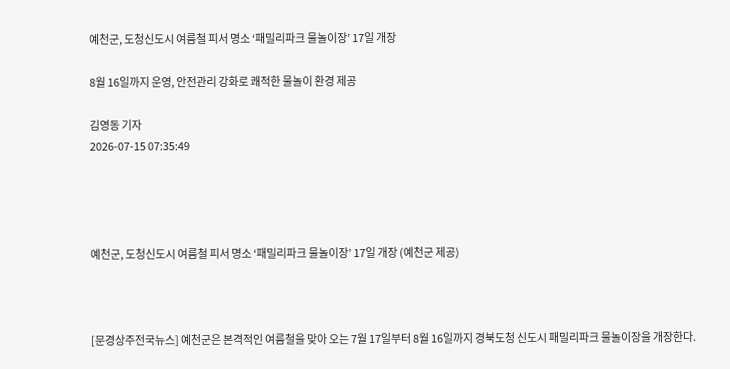예천군, 도청신도시 여름철 피서 명소 ‘패밀리파크 물놀이장’ 17일 개장

8월 16일까지 운영, 안전관리 강화로 쾌적한 물놀이 환경 제공

김영동 기자
2026-07-15 07:35:49




예천군, 도청신도시 여름철 피서 명소 ‘패밀리파크 물놀이장’ 17일 개장 (예천군 제공)



[문경상주전국뉴스] 예천군은 본격적인 여름철을 맞아 오는 7월 17일부터 8월 16일까지 경북도청 신도시 패밀리파크 물놀이장을 개장한다.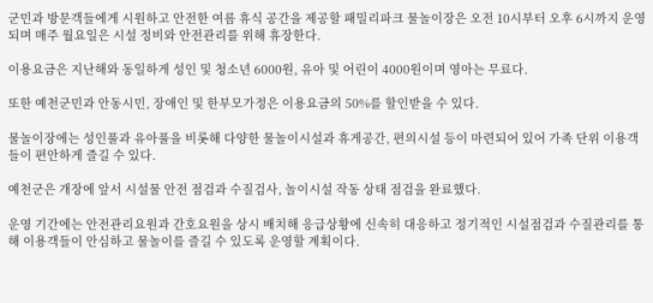군민과 방문객들에게 시원하고 안전한 여름 휴식 공간을 제공할 패밀리파크 물놀이장은 오전 10시부터 오후 6시까지 운영되며 매주 월요일은 시설 정비와 안전관리를 위해 휴장한다.

이용요금은 지난해와 동일하게 성인 및 청소년 6000원, 유아 및 어린이 4000원이며 영아는 무료다.

또한 예천군민과 안동시민, 장애인 및 한부모가정은 이용요금의 50%를 할인받을 수 있다.

물놀이장에는 성인풀과 유아풀을 비롯해 다양한 물놀이시설과 휴게공간, 편의시설 등이 마련되어 있어 가족 단위 이용객들이 편안하게 즐길 수 있다.

예천군은 개장에 앞서 시설물 안전 점검과 수질검사, 놀이시설 작동 상태 점검을 완료했다.

운영 기간에는 안전관리요원과 간호요원을 상시 배치해 응급상황에 신속히 대응하고 정기적인 시설점검과 수질관리를 통해 이용객들이 안심하고 물놀이를 즐길 수 있도록 운영할 계획이다.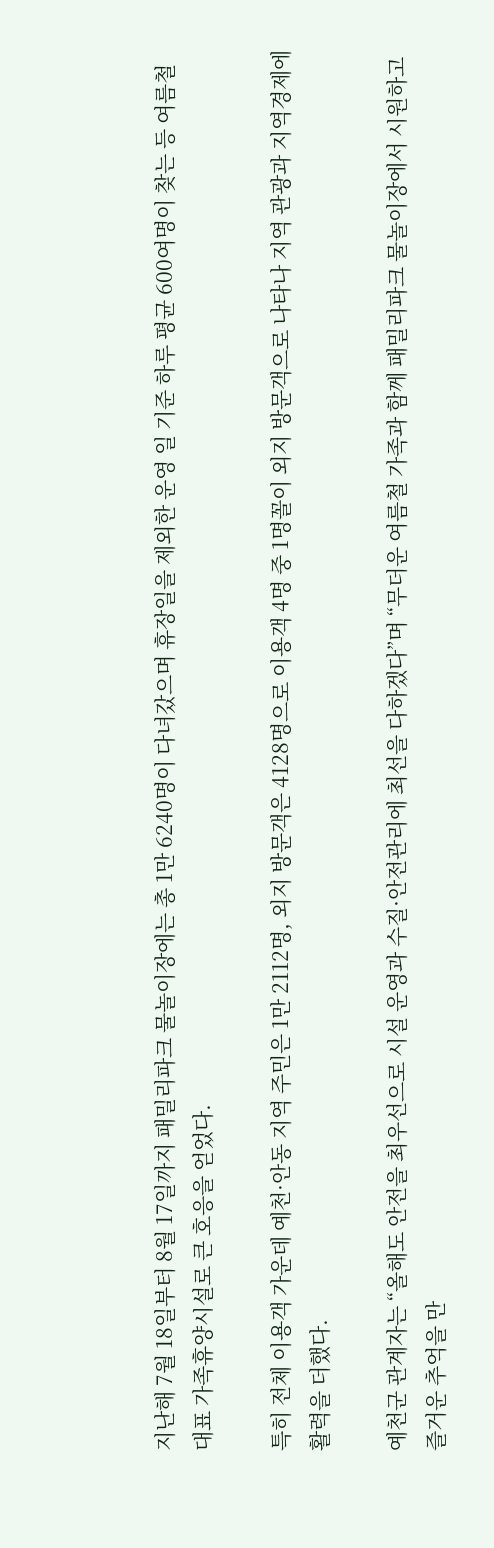지난해 7월 18일부터 8월 17일까지 패밀리파크 물놀이장에는 총 1만 6240명이 다녀갔으며 휴장일을 제외한 운영 일 기준 하루 평균 600여명이 찾는 등 여름철 대표 가족휴양시설로 큰 호응을 얻었다.

특히 전체 이용객 가운데 예천·안동 지역 주민은 1만 2112명, 외지 방문객은 4128명으로 이용객 4명 중 1명꼴이 외지 방문객으로 나타나 지역 관광과 지역경제에 활력을 더했다.

예천군 관계자는 “올해도 안전을 최우선으로 시설 운영과 수질·안전관리에 최선을 다하겠다”며 “무더운 여름철 가족과 함께 패밀리파크 물놀이장에서 시원하고 즐거운 추억을 만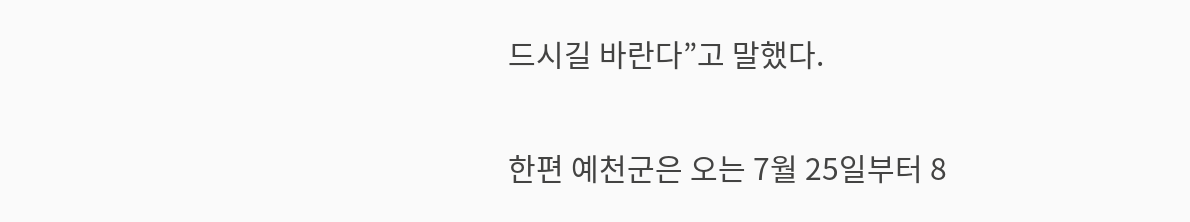드시길 바란다”고 말했다.

한편 예천군은 오는 7월 25일부터 8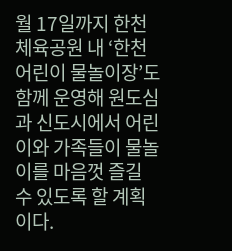월 17일까지 한천체육공원 내 ‘한천 어린이 물놀이장’도 함께 운영해 원도심과 신도시에서 어린이와 가족들이 물놀이를 마음껏 즐길 수 있도록 할 계획이다.